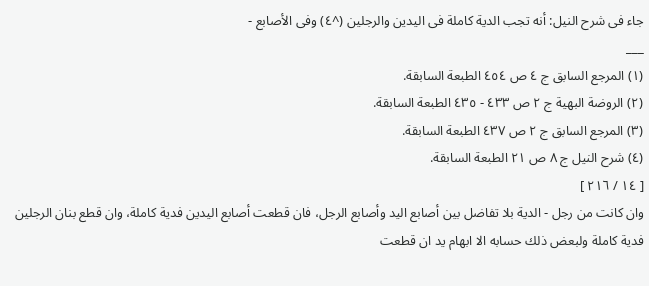جاء فى شرح النيل: أنه تجب الدية كاملة فى اليدين والرجلين (^٤) وفى الأصابع -
___
(١) المرجع السابق ج ٤ ص ٤٥٤ الطبعة السابقة.
(٢) الروضة البهية ج ٢ ص ٤٣٣ - ٤٣٥ الطبعة السابقة.
(٣) المرجع السابق ج ٢ ص ٤٣٧ الطبعة السابقة.
(٤) شرح النيل ج ٨ ص ٢١ الطبعة السابقة.
[ ١٤ / ٢١٦ ]
وان كانت من رجل - الدية بلا تفاضل بين أصابع اليد وأصابع الرجل، فان قطعت أصابع اليدين فدية كاملة، وان قطع بنان الرجلين فدية كاملة ولبعض ذلك حسابه الا ابهام يد ان قطعت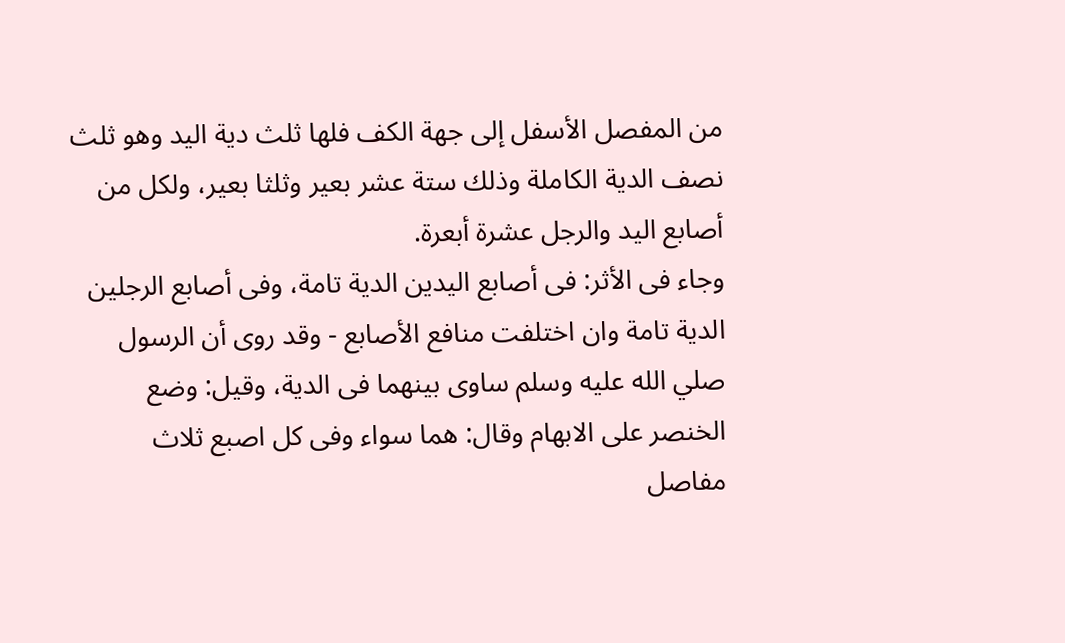من المفصل الأسفل إلى جهة الكف فلها ثلث دية اليد وهو ثلث نصف الدية الكاملة وذلك ستة عشر بعير وثلثا بعير، ولكل من أصابع اليد والرجل عشرة أبعرة.
وجاء فى الأثر: فى أصابع اليدين الدية تامة، وفى أصابع الرجلين الدية تامة وان اختلفت منافع الأصابع - وقد روى أن الرسول صلي الله عليه وسلم ساوى بينهما فى الدية، وقيل: وضع الخنصر على الابهام وقال: هما سواء وفى كل اصبع ثلاث مفاصل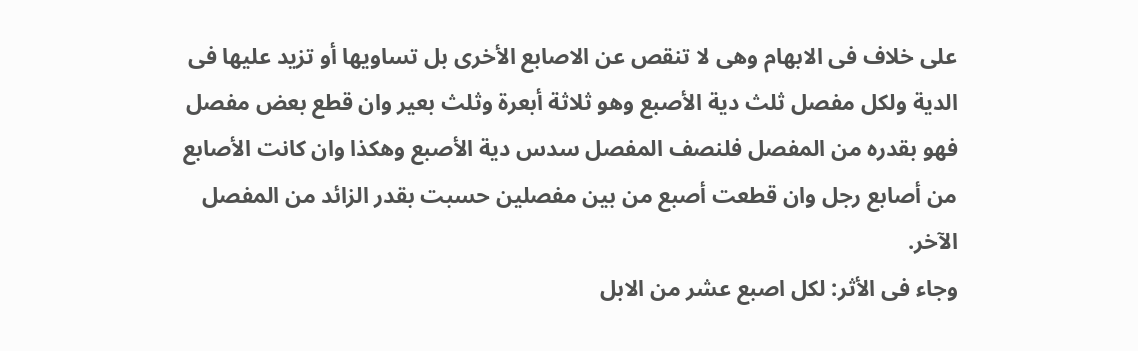على خلاف فى الابهام وهى لا تنقص عن الاصابع الأخرى بل تساويها أو تزيد عليها فى الدية ولكل مفصل ثلث دية الأصبع وهو ثلاثة أبعرة وثلث بعير وان قطع بعض مفصل فهو بقدره من المفصل فلنصف المفصل سدس دية الأصبع وهكذا وان كانت الأصابع من أصابع رجل وان قطعت أصبع من بين مفصلين حسبت بقدر الزائد من المفصل الآخر.
وجاء فى الأثر: لكل اصبع عشر من الابل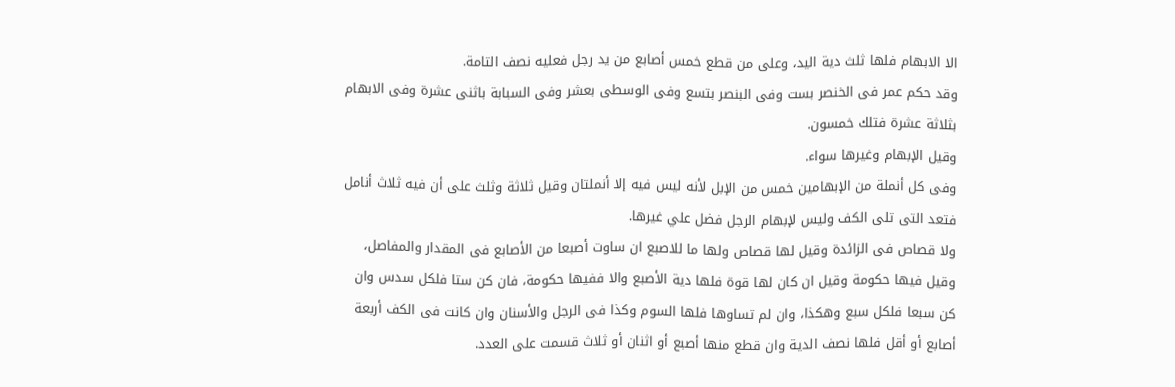الا الابهام فلها ثلث دية اليد، وعلى من قطع خمس أصابع من يد رجل فعليه نصف التامة.
وقد حكم عمر فى الخنصر بست وفى البنصر بتسع وفى الوسطى بعشر وفى السبابة باثنى عشرة وفى الابهام بثلاثة عشرة فتلك خمسون.
وقيل الإبهام وغيرها سواء.
وفى كل أنملة من الإبهامين خمس من الإبل لأنه ليس فيه إلا أنملتان وقيل ثلاثة وثلث على أن فيه ثلاث أنامل فتعد التى تلى الكف وليس لإبهام الرجل فضل علي غيرها.
ولا قصاص فى الزائدة وقيل لها قصاص ولها ما للاصبع ان ساوت أصبعا من الأصابع فى المقدار والمفاصل، وقيل فيها حكومة وقيل ان كان لها قوة فلها دية الأصبع والا ففيها حكومة، فان كن ستا فلكل سدس وان كن سبعا فلكل سبع وهكذا، وان لم تساوها فلها السوم وكذا فى الرجل والأسنان وان كانت فى الكف أربعة أصابع أو أقل فلها نصف الدية وان قطع منها أصبع أو اثنان أو ثلاث قسمت على العدد.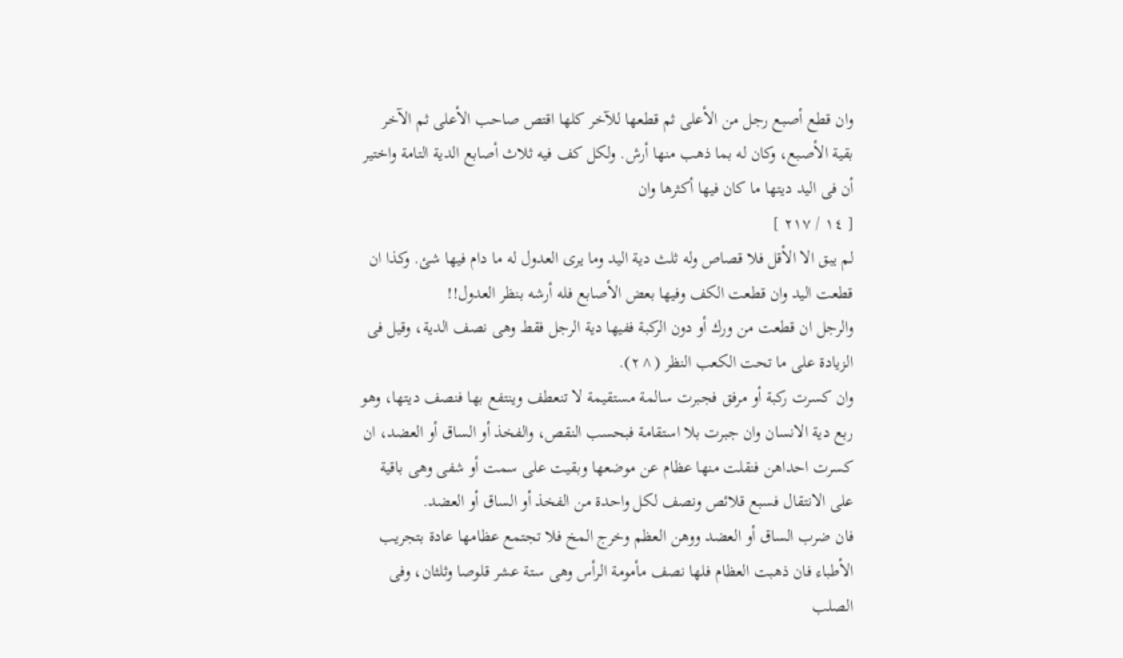وان قطع أصبع رجل من الأعلى ثم قطعها للآخر كلها اقتص صاحب الأعلى ثم الآخر بقية الأصبع، وكان له بما ذهب منها أرش. ولكل كف فيه ثلاث أصابع الدية التامة واختير أن فى اليد ديتها ما كان فيها أكثرها وان
[ ١٤ / ٢١٧ ]
لم يبق الا الأقل فلا قصاص وله ثلث دية اليد وما يرى العدول له ما دام فيها شئ. وكذا ان قطعت اليد وان قطعت الكف وفيها بعض الأصابع فله أرشه بنظر العدول!!
والرجل ان قطعت من ورك أو دون الركبة ففيها دية الرجل فقط وهى نصف الدية، وقيل فى الزيادة على ما تحت الكعب النظر (^٢).
وان كسرت ركبة أو مرفق فجبرت سالمة مستقيمة لا تنعطف وينتفع بها فنصف ديتها، وهو ربع دية الانسان وان جبرت بلا استقامة فبحسب النقص، والفخذ أو الساق أو العضد، ان كسرت احداهن فنقلت منها عظام عن موضعها وبقيت على سمت أو شفى وهى باقية على الانتقال فسبع قلائص ونصف لكل واحدة من الفخذ أو الساق أو العضد.
فان ضرب الساق أو العضد ووهن العظم وخرج المخ فلا تجتمع عظامها عادة بتجريب الأطباء فان ذهبت العظام فلها نصف مأمومة الرأس وهى ستة عشر قلوصا وثلثان، وفى الصلب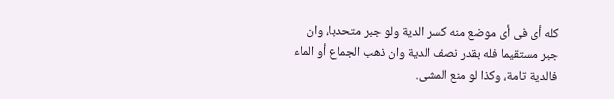كله أى فى أى موضع منه كسر الدية ولو جبر متحدبا، وان جبر مستقيما فله بقدر نصف الدية وان ذهب الجماع أو الماء فالدية تامة، وكذا لو منع المشى.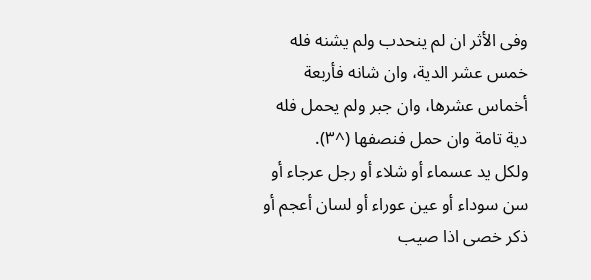وفى الأثر ان لم ينحدب ولم يشنه فله خمس عشر الدية، وان شانه فأربعة أخماس عشرها، وان جبر ولم يحمل فله دية تامة وان حمل فنصفها (^٣).
ولكل يد عسماء أو شلاء أو رجل عرجاء أو سن سوداء أو عين عوراء أو لسان أعجم أو ذكر خصى اذا صيب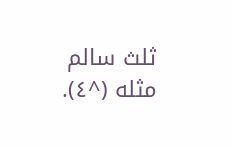ثلث سالم مثله (^٤).